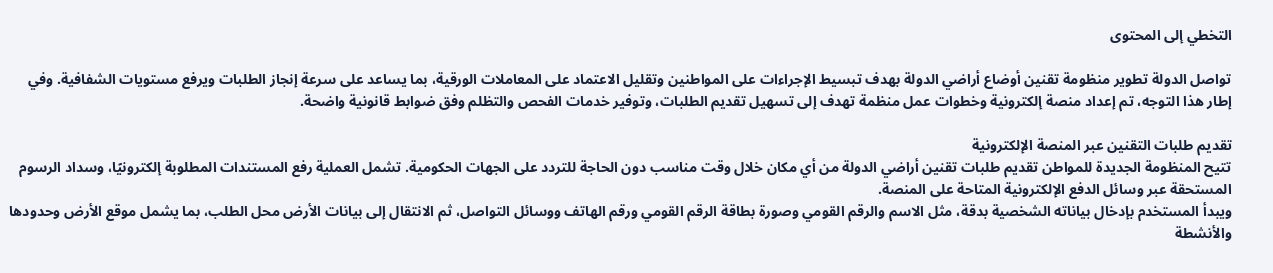التخطي إلى المحتوى

تواصل الدولة تطوير منظومة تقنين أوضاع أراضي الدولة بهدف تبسيط الإجراءات على المواطنين وتقليل الاعتماد على المعاملات الورقية، بما يساعد على سرعة إنجاز الطلبات ويرفع مستويات الشفافية. وفي إطار هذا التوجه، تم إعداد منصة إلكترونية وخطوات عمل منظمة تهدف إلى تسهيل تقديم الطلبات، وتوفير خدمات الفحص والتظلم وفق ضوابط قانونية واضحة.

تقديم طلبات التقنين عبر المنصة الإلكترونية
تتيح المنظومة الجديدة للمواطن تقديم طلبات تقنين أراضي الدولة من أي مكان خلال وقت مناسب دون الحاجة للتردد على الجهات الحكومية. تشمل العملية رفع المستندات المطلوبة إلكترونيًا، وسداد الرسوم المستحقة عبر وسائل الدفع الإلكترونية المتاحة على المنصة.
ويبدأ المستخدم بإدخال بياناته الشخصية بدقة، مثل الاسم والرقم القومي وصورة بطاقة الرقم القومي ورقم الهاتف ووسائل التواصل، ثم الانتقال إلى بيانات الأرض محل الطلب، بما يشمل موقع الأرض وحدودها والأنشطة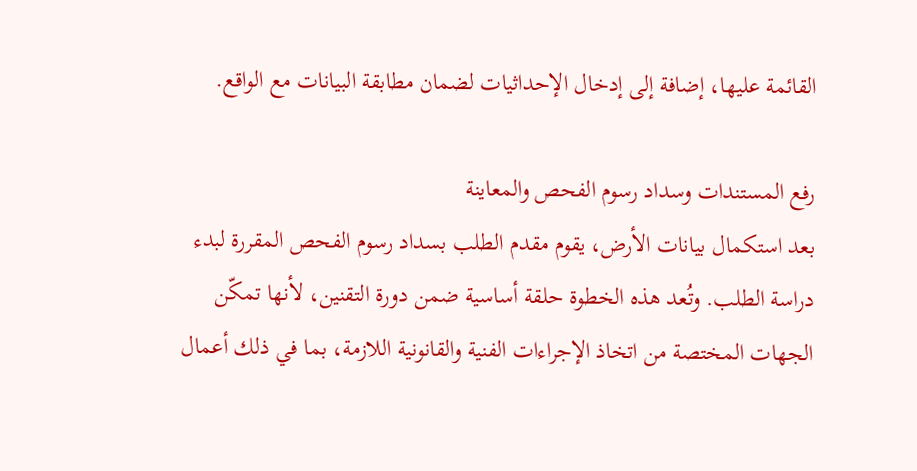القائمة عليها، إضافة إلى إدخال الإحداثيات لضمان مطابقة البيانات مع الواقع.

رفع المستندات وسداد رسوم الفحص والمعاينة
بعد استكمال بيانات الأرض، يقوم مقدم الطلب بسداد رسوم الفحص المقررة لبدء دراسة الطلب. وتُعد هذه الخطوة حلقة أساسية ضمن دورة التقنين، لأنها تمكّن الجهات المختصة من اتخاذ الإجراءات الفنية والقانونية اللازمة، بما في ذلك أعمال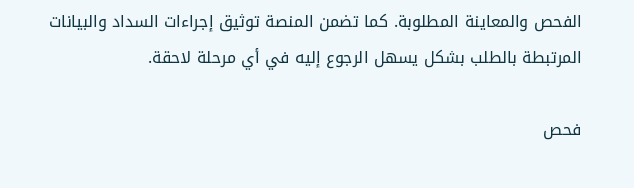الفحص والمعاينة المطلوبة. كما تضمن المنصة توثيق إجراءات السداد والبيانات المرتبطة بالطلب بشكل يسهل الرجوع إليه في أي مرحلة لاحقة.

فحص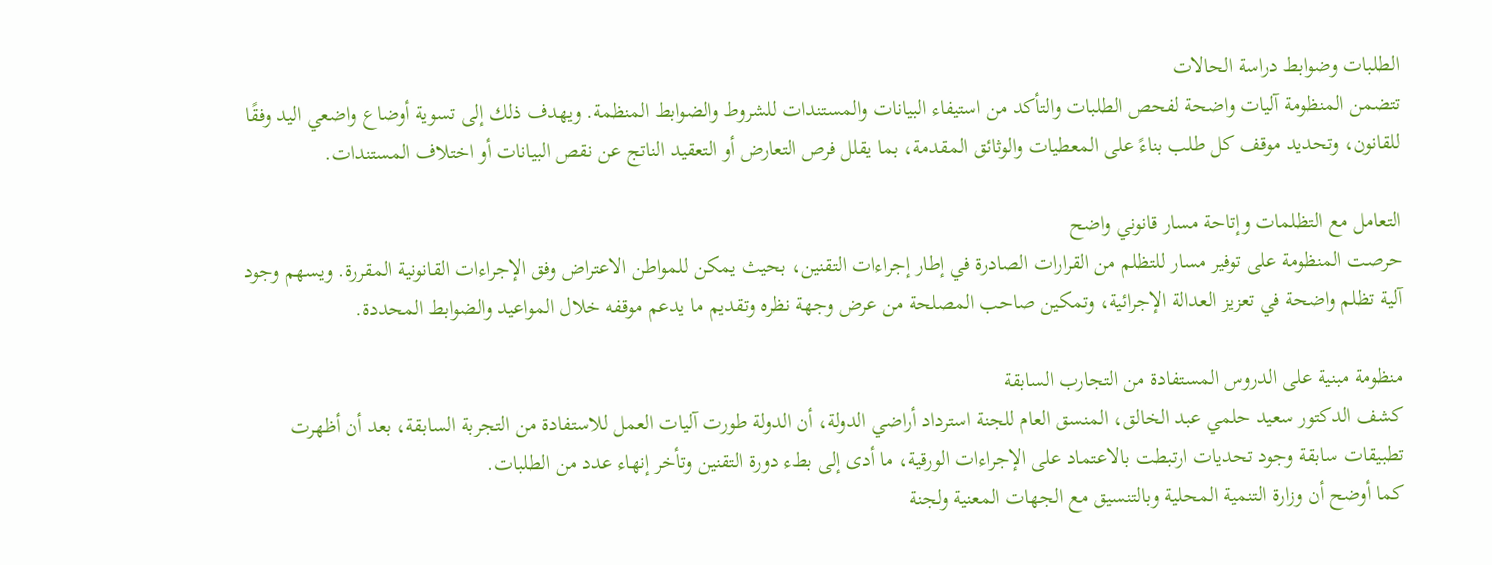الطلبات وضوابط دراسة الحالات
تتضمن المنظومة آليات واضحة لفحص الطلبات والتأكد من استيفاء البيانات والمستندات للشروط والضوابط المنظمة. ويهدف ذلك إلى تسوية أوضاع واضعي اليد وفقًا للقانون، وتحديد موقف كل طلب بناءً على المعطيات والوثائق المقدمة، بما يقلل فرص التعارض أو التعقيد الناتج عن نقص البيانات أو اختلاف المستندات.

التعامل مع التظلمات وإتاحة مسار قانوني واضح
حرصت المنظومة على توفير مسار للتظلم من القرارات الصادرة في إطار إجراءات التقنين، بحيث يمكن للمواطن الاعتراض وفق الإجراءات القانونية المقررة. ويسهم وجود آلية تظلم واضحة في تعزيز العدالة الإجرائية، وتمكين صاحب المصلحة من عرض وجهة نظره وتقديم ما يدعم موقفه خلال المواعيد والضوابط المحددة.

منظومة مبنية على الدروس المستفادة من التجارب السابقة
كشف الدكتور سعيد حلمي عبد الخالق، المنسق العام للجنة استرداد أراضي الدولة، أن الدولة طورت آليات العمل للاستفادة من التجربة السابقة، بعد أن أظهرت تطبيقات سابقة وجود تحديات ارتبطت بالاعتماد على الإجراءات الورقية، ما أدى إلى بطء دورة التقنين وتأخر إنهاء عدد من الطلبات.
كما أوضح أن وزارة التنمية المحلية وبالتنسيق مع الجهات المعنية ولجنة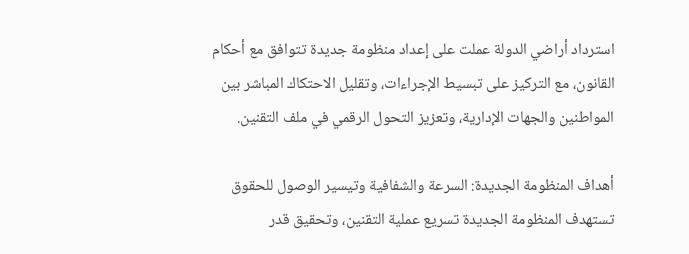استرداد أراضي الدولة عملت على إعداد منظومة جديدة تتوافق مع أحكام القانون، مع التركيز على تبسيط الإجراءات، وتقليل الاحتكاك المباشر بين المواطنين والجهات الإدارية، وتعزيز التحول الرقمي في ملف التقنين.

أهداف المنظومة الجديدة: السرعة والشفافية وتيسير الوصول للحقوق
تستهدف المنظومة الجديدة تسريع عملية التقنين، وتحقيق قدر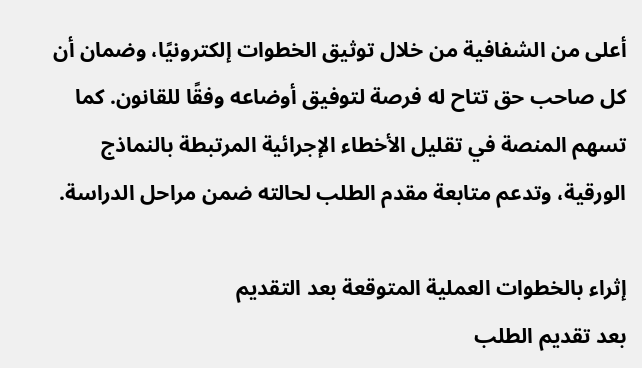أعلى من الشفافية من خلال توثيق الخطوات إلكترونيًا، وضمان أن كل صاحب حق تتاح له فرصة لتوفيق أوضاعه وفقًا للقانون. كما تسهم المنصة في تقليل الأخطاء الإجرائية المرتبطة بالنماذج الورقية، وتدعم متابعة مقدم الطلب لحالته ضمن مراحل الدراسة.

إثراء بالخطوات العملية المتوقعة بعد التقديم
بعد تقديم الطلب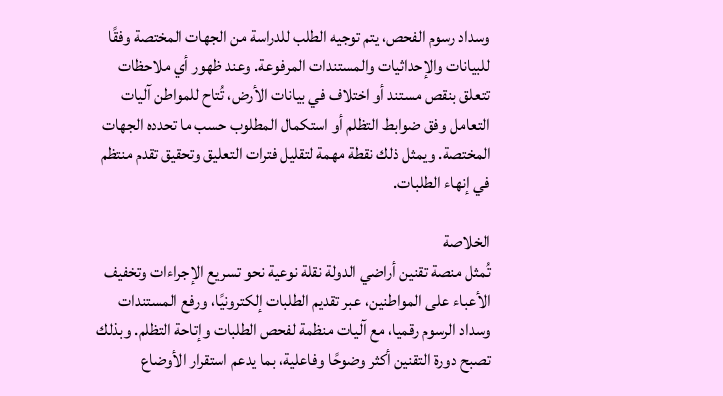وسداد رسوم الفحص، يتم توجيه الطلب للدراسة من الجهات المختصة وفقًا للبيانات والإحداثيات والمستندات المرفوعة. وعند ظهور أي ملاحظات تتعلق بنقص مستند أو اختلاف في بيانات الأرض، تُتاح للمواطن آليات التعامل وفق ضوابط التظلم أو استكمال المطلوب حسب ما تحدده الجهات المختصة. ويمثل ذلك نقطة مهمة لتقليل فترات التعليق وتحقيق تقدم منتظم في إنهاء الطلبات.

الخلاصة
تُمثل منصة تقنين أراضي الدولة نقلة نوعية نحو تسريع الإجراءات وتخفيف الأعباء على المواطنين، عبر تقديم الطلبات إلكترونيًا، ورفع المستندات وسداد الرسوم رقميا، مع آليات منظمة لفحص الطلبات وإتاحة التظلم. وبذلك تصبح دورة التقنين أكثر وضوحًا وفاعلية، بما يدعم استقرار الأوضاع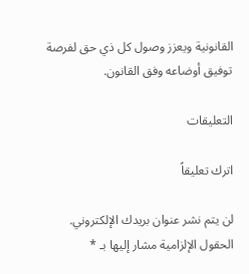القانونية ويعزز وصول كل ذي حق لفرصة توفيق أوضاعه وفق القانون.

التعليقات

اترك تعليقاً

لن يتم نشر عنوان بريدك الإلكتروني. الحقول الإلزامية مشار إليها بـ *